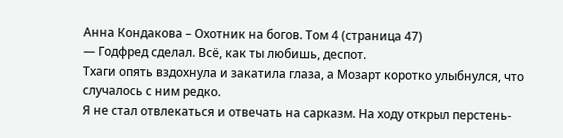Анна Кондакова – Охотник на богов. Том 4 (страница 47)
— Годфред сделал. Всё, как ты любишь, деспот.
Тхаги опять вздохнула и закатила глаза, а Мозарт коротко улыбнулся, что случалось с ним редко.
Я не стал отвлекаться и отвечать на сарказм. На ходу открыл перстень-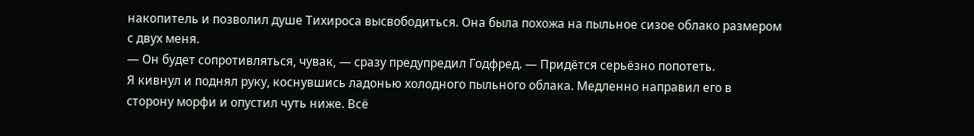накопитель и позволил душе Тихироса высвободиться. Она была похожа на пыльное сизое облако размером с двух меня.
— Он будет сопротивляться, чувак, — сразу предупредил Годфред. — Придётся серьёзно попотеть.
Я кивнул и поднял руку, коснувшись ладонью холодного пыльного облака. Медленно направил его в сторону морфи и опустил чуть ниже. Всё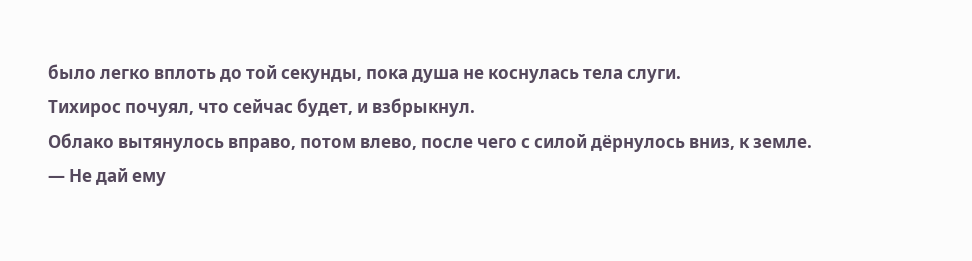было легко вплоть до той секунды, пока душа не коснулась тела слуги.
Тихирос почуял, что сейчас будет, и взбрыкнул.
Облако вытянулось вправо, потом влево, после чего с силой дёрнулось вниз, к земле.
— Не дай ему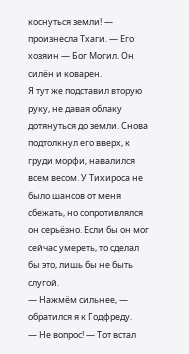коснуться земли! — произнесла Тхаги. — Его хозяин — Бог Могил. Он силён и коварен.
Я тут же подставил вторую руку, не давая облаку дотянуться до земли. Снова подтолкнул его вверх, к груди морфи, навалился всем весом. У Тихироса не было шансов от меня сбежать, но сопротивлялся он серьёзно. Если бы он мог сейчас умереть, то сделал бы это, лишь бы не быть слугой.
— Нажмём сильнее, — обратился я к Годфреду.
— Не вопрос! — Тот встал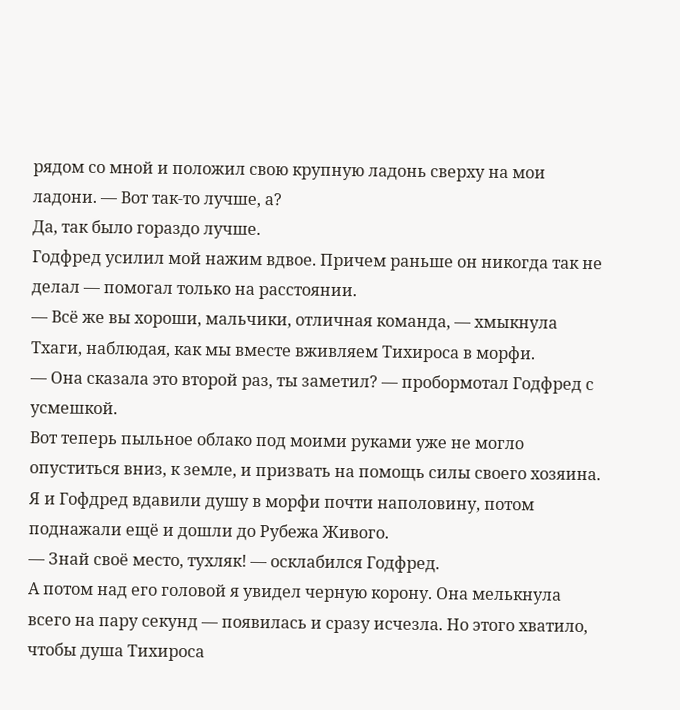рядом со мной и положил свою крупную ладонь сверху на мои ладони. — Вот так-то лучше, а?
Да, так было гораздо лучше.
Годфред усилил мой нажим вдвое. Причем раньше он никогда так не делал — помогал только на расстоянии.
— Всё же вы хороши, мальчики, отличная команда, — хмыкнула Тхаги, наблюдая, как мы вместе вживляем Тихироса в морфи.
— Она сказала это второй раз, ты заметил? — пробормотал Годфред с усмешкой.
Вот теперь пыльное облако под моими руками уже не могло опуститься вниз, к земле, и призвать на помощь силы своего хозяина.
Я и Гофдред вдавили душу в морфи почти наполовину, потом поднажали ещё и дошли до Рубежа Живого.
— Знай своё место, тухляк! — осклабился Годфред.
А потом над его головой я увидел черную корону. Она мелькнула всего на пару секунд — появилась и сразу исчезла. Но этого хватило, чтобы душа Тихироса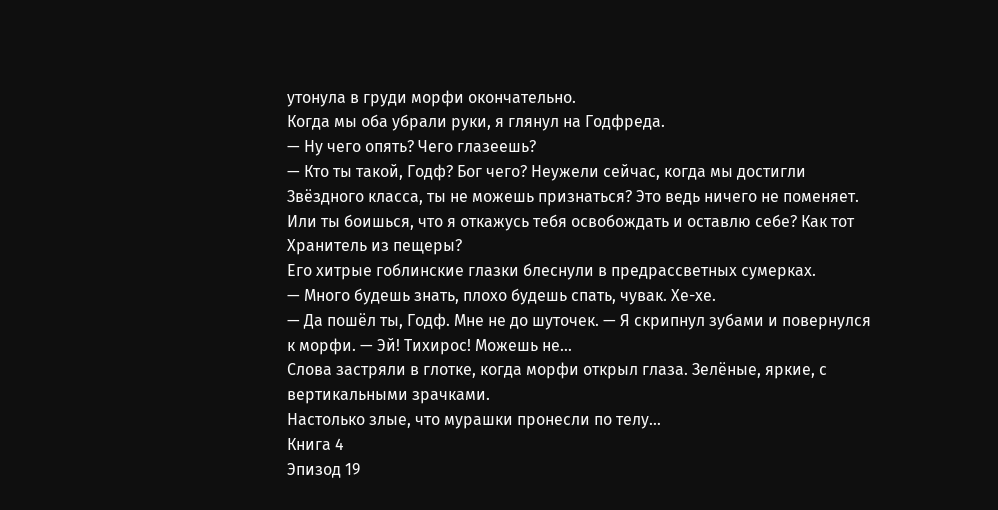утонула в груди морфи окончательно.
Когда мы оба убрали руки, я глянул на Годфреда.
— Ну чего опять? Чего глазеешь?
— Кто ты такой, Годф? Бог чего? Неужели сейчас, когда мы достигли Звёздного класса, ты не можешь признаться? Это ведь ничего не поменяет. Или ты боишься, что я откажусь тебя освобождать и оставлю себе? Как тот Хранитель из пещеры?
Его хитрые гоблинские глазки блеснули в предрассветных сумерках.
— Много будешь знать, плохо будешь спать, чувак. Хе-хе.
— Да пошёл ты, Годф. Мне не до шуточек. — Я скрипнул зубами и повернулся к морфи. — Эй! Тихирос! Можешь не…
Слова застряли в глотке, когда морфи открыл глаза. Зелёные, яркие, с вертикальными зрачками.
Настолько злые, что мурашки пронесли по телу…
Книга 4
Эпизод 19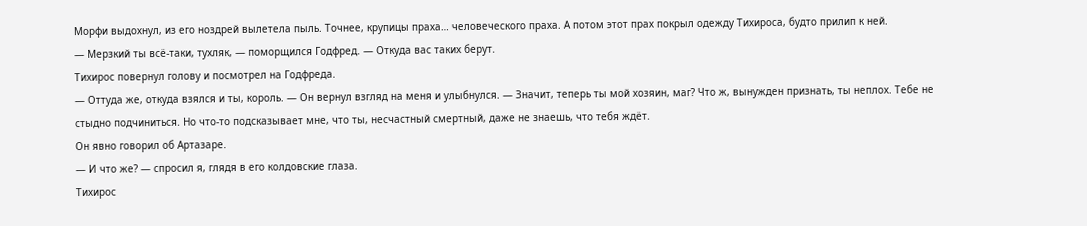Морфи выдохнул, из его ноздрей вылетела пыль. Точнее, крупицы праха… человеческого праха. А потом этот прах покрыл одежду Тихироса, будто прилип к ней.
— Мерзкий ты всё-таки, тухляк, — поморщился Годфред. — Откуда вас таких берут.
Тихирос повернул голову и посмотрел на Годфреда.
— Оттуда же, откуда взялся и ты, король. — Он вернул взгляд на меня и улыбнулся. — Значит, теперь ты мой хозяин, маг? Что ж, вынужден признать, ты неплох. Тебе не стыдно подчиниться. Но что-то подсказывает мне, что ты, несчастный смертный, даже не знаешь, что тебя ждёт.
Он явно говорил об Артазаре.
— И что же? — спросил я, глядя в его колдовские глаза.
Тихирос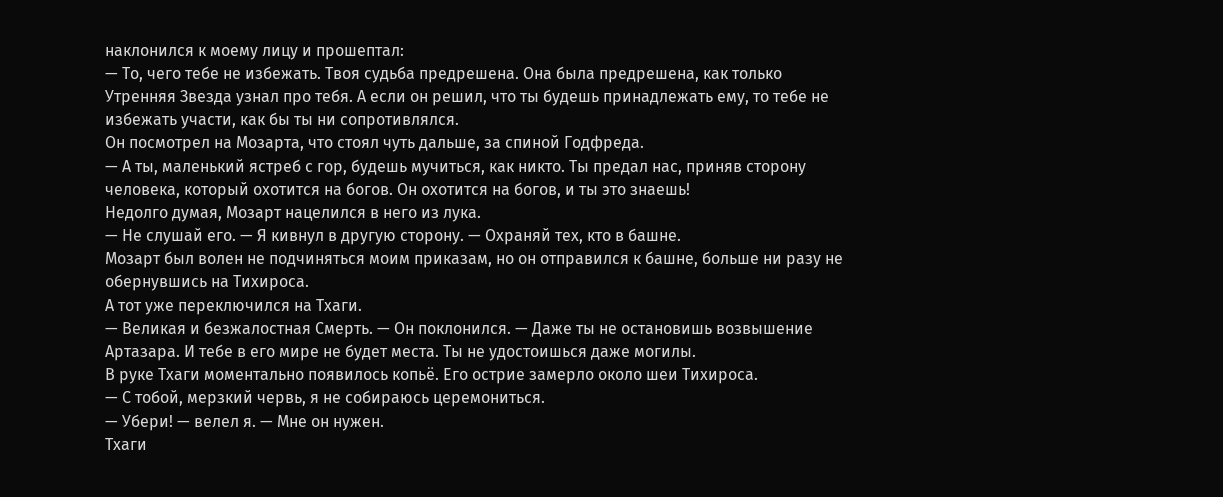наклонился к моему лицу и прошептал:
— То, чего тебе не избежать. Твоя судьба предрешена. Она была предрешена, как только Утренняя Звезда узнал про тебя. А если он решил, что ты будешь принадлежать ему, то тебе не избежать участи, как бы ты ни сопротивлялся.
Он посмотрел на Мозарта, что стоял чуть дальше, за спиной Годфреда.
— А ты, маленький ястреб с гор, будешь мучиться, как никто. Ты предал нас, приняв сторону человека, который охотится на богов. Он охотится на богов, и ты это знаешь!
Недолго думая, Мозарт нацелился в него из лука.
— Не слушай его. — Я кивнул в другую сторону. — Охраняй тех, кто в башне.
Мозарт был волен не подчиняться моим приказам, но он отправился к башне, больше ни разу не обернувшись на Тихироса.
А тот уже переключился на Тхаги.
— Великая и безжалостная Смерть. — Он поклонился. — Даже ты не остановишь возвышение Артазара. И тебе в его мире не будет места. Ты не удостоишься даже могилы.
В руке Тхаги моментально появилось копьё. Его острие замерло около шеи Тихироса.
— С тобой, мерзкий червь, я не собираюсь церемониться.
— Убери! — велел я. — Мне он нужен.
Тхаги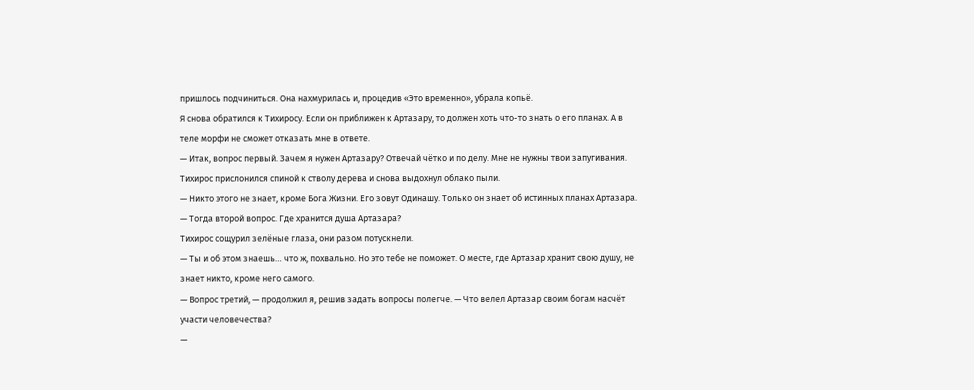пришлось подчиниться. Она нахмурилась и, процедив «Это временно», убрала копьё.
Я снова обратился к Тихиросу. Если он приближен к Артазару, то должен хоть что-то знать о его планах. А в теле морфи не сможет отказать мне в ответе.
— Итак, вопрос первый. Зачем я нужен Артазару? Отвечай чётко и по делу. Мне не нужны твои запугивания.
Тихирос прислонился спиной к стволу дерева и снова выдохнул облако пыли.
— Никто этого не знает, кроме Бога Жизни. Его зовут Одинашу. Только он знает об истинных планах Артазара.
— Тогда второй вопрос. Где хранится душа Артазара?
Тихирос сощурил зелёные глаза, они разом потускнели.
— Ты и об этом знаешь… что ж, похвально. Но это тебе не поможет. О месте, где Артазар хранит свою душу, не знает никто, кроме него самого.
— Вопрос третий, — продолжил я, решив задать вопросы полегче. — Что велел Артазар своим богам насчёт участи человечества?
—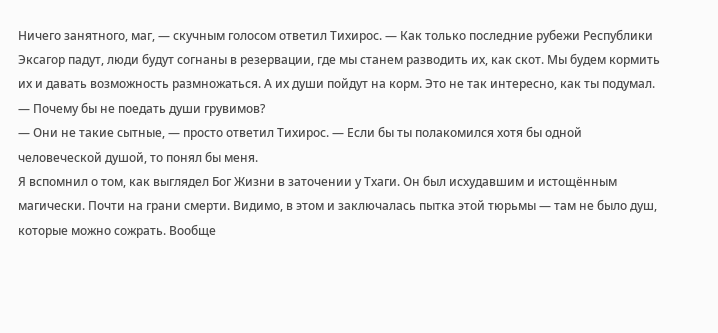Ничего занятного, маг, — скучным голосом ответил Тихирос. — Как только последние рубежи Республики Эксагор падут, люди будут согнаны в резервации, где мы станем разводить их, как скот. Мы будем кормить их и давать возможность размножаться. А их души пойдут на корм. Это не так интересно, как ты подумал.
— Почему бы не поедать души грувимов?
— Они не такие сытные, — просто ответил Тихирос. — Если бы ты полакомился хотя бы одной человеческой душой, то понял бы меня.
Я вспомнил о том, как выглядел Бог Жизни в заточении у Тхаги. Он был исхудавшим и истощённым магически. Почти на грани смерти. Видимо, в этом и заключалась пытка этой тюрьмы — там не было душ, которые можно сожрать. Вообще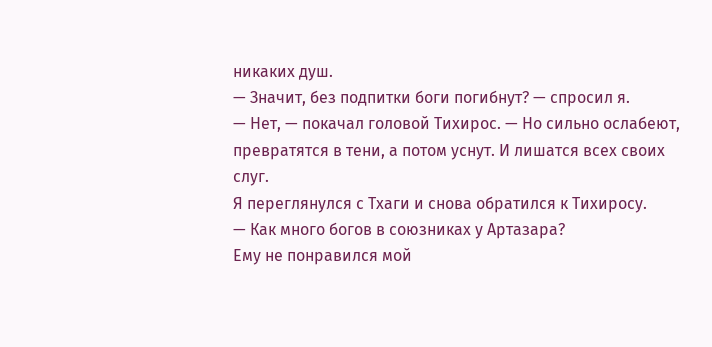никаких душ.
— Значит, без подпитки боги погибнут? — спросил я.
— Нет, — покачал головой Тихирос. — Но сильно ослабеют, превратятся в тени, а потом уснут. И лишатся всех своих слуг.
Я переглянулся с Тхаги и снова обратился к Тихиросу.
— Как много богов в союзниках у Артазара?
Ему не понравился мой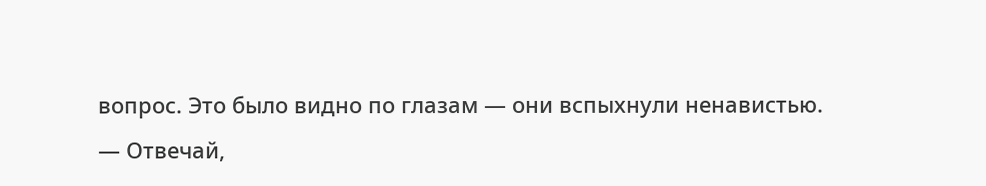вопрос. Это было видно по глазам — они вспыхнули ненавистью.
— Отвечай,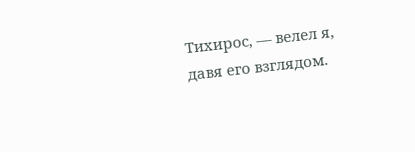Тихирос, — велел я, давя его взглядом.